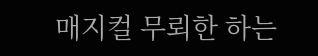매지컬 무뢰한 하는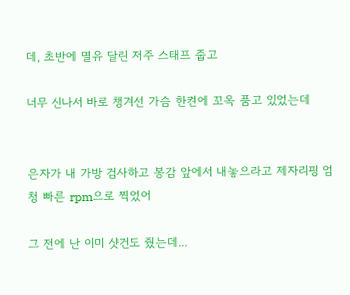데, 초반에 멸유 달린 저주 스태프 줍고

너무 신나서 바로 챙겨선 가슴 한켠에 꼬옥 품고 있었는데


은자가 내 가방 검사하고 봉감 앞에서 내놓으라고 제자리핑 엄청 빠른 rpm으로 찍었어

그 전에 난 이미 샷건도 줬는데...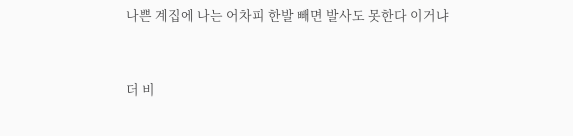나쁜 계집에 나는 어차피 한발 빼면 발사도 못한다 이거냐


더 비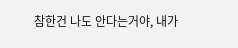참한건 나도 안다는거야, 내가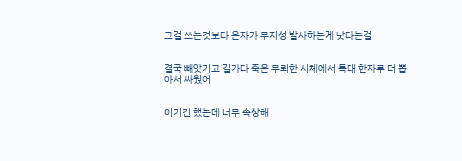그걸 쓰는것보다 은자가 무지성 발사하는게 낫다는걸


결국 빼앗기고 길가다 죽은 무뢰한 시체에서 특대 한자루 더 뽑아서 싸웠어


이기긴 했는데 너무 속상해